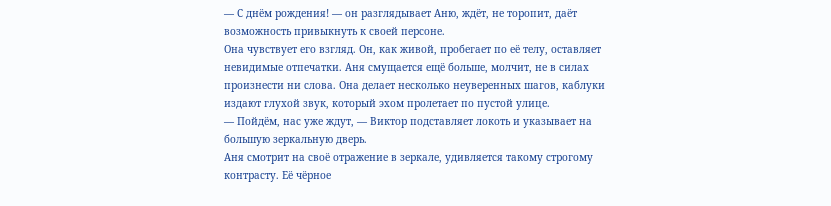— С днём рождения! — он разглядывает Аню, ждёт, не торопит, даёт возможность привыкнуть к своей персоне.
Она чувствует его взгляд. Он, как живой, пробегает по её телу, оставляет невидимые отпечатки. Аня смущается ещё больше, молчит, не в силах произнести ни слова. Она делает несколько неуверенных шагов, каблуки издают глухой звук, который эхом пролетает по пустой улице.
— Пойдём, нас уже ждут, — Виктор подставляет локоть и указывает на большую зеркальную дверь.
Аня смотрит на своё отражение в зеркале, удивляется такому строгому контрасту. Её чёрное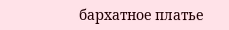бархатное платье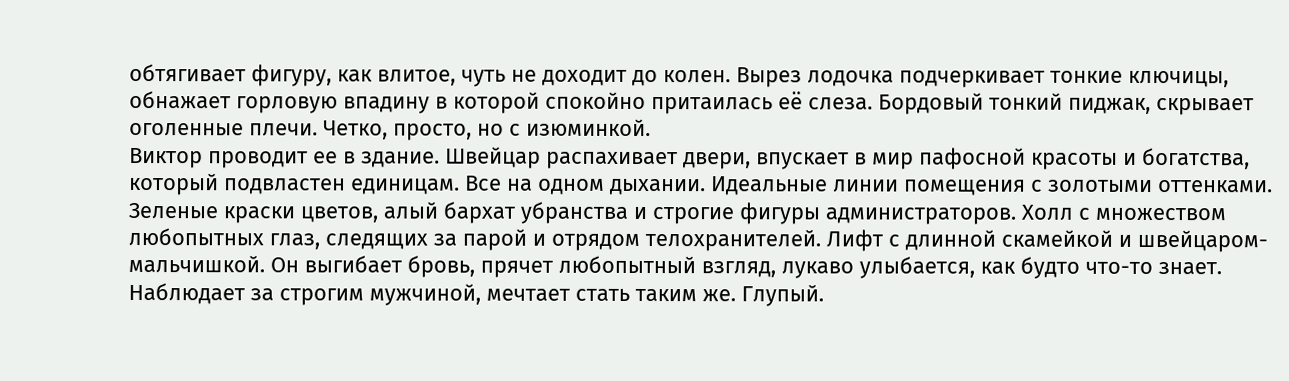обтягивает фигуру, как влитое, чуть не доходит до колен. Вырез лодочка подчеркивает тонкие ключицы, обнажает горловую впадину в которой спокойно притаилась её слеза. Бордовый тонкий пиджак, скрывает оголенные плечи. Четко, просто, но с изюминкой.
Виктор проводит ее в здание. Швейцар распахивает двери, впускает в мир пафосной красоты и богатства, который подвластен единицам. Все на одном дыхании. Идеальные линии помещения с золотыми оттенками. Зеленые краски цветов, алый бархат убранства и строгие фигуры администраторов. Холл с множеством любопытных глаз, следящих за парой и отрядом телохранителей. Лифт с длинной скамейкой и швейцаром-мальчишкой. Он выгибает бровь, прячет любопытный взгляд, лукаво улыбается, как будто что-то знает. Наблюдает за строгим мужчиной, мечтает стать таким же. Глупый.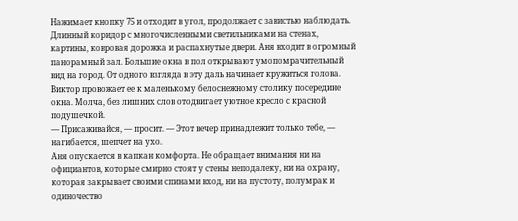Нажимает кнопку 75 и отходит в угол, продолжает с завистью наблюдать.
Длинный коридор с многочисленными светильниками на стенах, картины, ковровая дорожка и распахнутые двери. Аня входит в огромный панорамный зал. Большие окна в пол открывают умопомрачительный вид на город. От одного взгляда в эту даль начинает кружиться голова. Виктор провожает ее к маленькому белоснежному столику посередине окна. Молча, без лишних слов отодвигает уютное кресло с красной подушечкой.
— Присаживайся, — просит. — Этот вечер принадлежит только тебе, — нагибается, шепчет на ухо.
Аня опускается в капкан комфорта. Не обращает внимания ни на официантов, которые смирно стоят у стены неподалеку, ни на охрану, которая закрывает своими спинами вход, ни на пустоту, полумрак и одиночество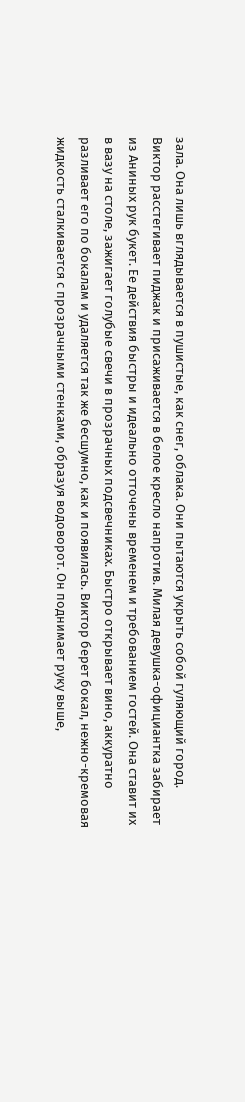зала. Она лишь вглядывается в пушистые, как снег, облака. Они пытаются укрыть собой гуляющий город. Виктор расстегивает пиджак и присаживается в белое кресло напротив. Милая девушка-официантка забирает из Аниных рук букет. Ее действия быстры и идеально отточены временем и требованием гостей. Она ставит их в вазу на столе, зажигает голубые свечи в прозрачных подсвечниках. Быстро открывает вино, аккуратно разливает его по бокалам и удаляется так же бесшумно, как и появилась. Виктор берет бокал, нежно-кремовая жидкость сталкивается с прозрачными стенками, образуя водоворот. Он поднимает руку выше,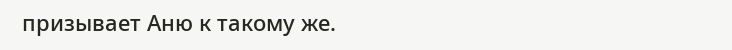призывает Аню к такому же.